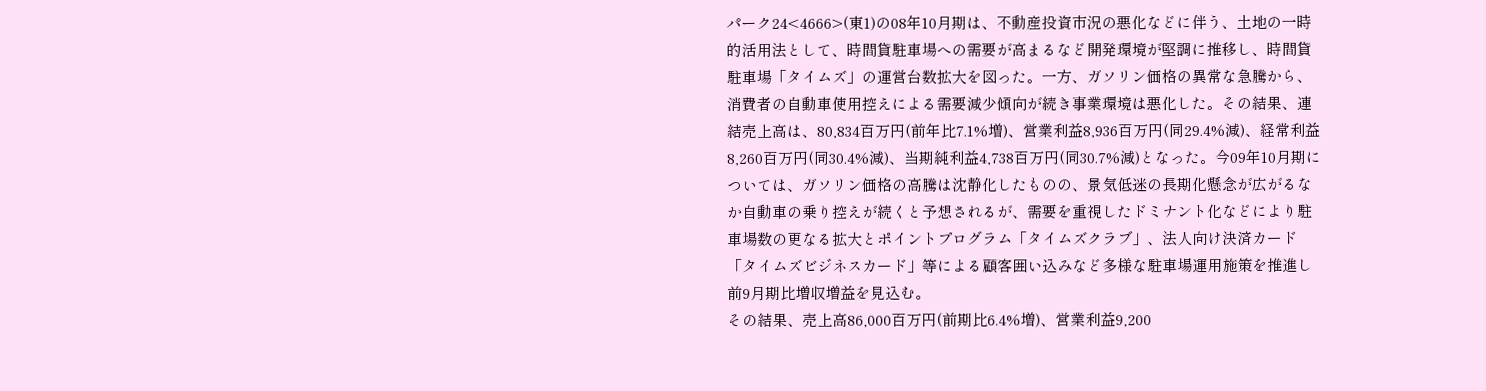パーク24<4666>(東1)の08年10月期は、不動産投資市況の悪化などに伴う、土地の一時的活用法として、時間貸駐車場への需要が高まるなど開発環境が堅調に推移し、時間貸駐車場「タイムズ」の運営台数拡大を図った。一方、ガソリン価格の異常な急騰から、消費者の自動車使用控えによる需要減少傾向が続き事業環境は悪化した。その結果、連結売上高は、80,834百万円(前年比7.1%増)、営業利益8,936百万円(同29.4%減)、経常利益8,260百万円(同30.4%減)、当期純利益4,738百万円(同30.7%減)となった。今09年10月期については、ガソリン価格の高騰は沈静化したものの、景気低迷の長期化懸念が広がるなか自動車の乗り控えが続くと予想されるが、需要を重視したドミナント化などにより駐車場数の更なる拡大とポイントプログラム「タイムズクラブ」、法人向け決済カード「タイムズビジネスカード」等による顧客囲い込みなど多様な駐車場運用施策を推進し前9月期比増収増益を見込む。
その結果、売上高86,000百万円(前期比6.4%増)、営業利益9,200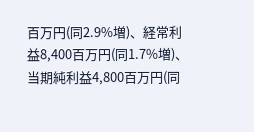百万円(同2.9%増)、経常利益8,400百万円(同1.7%増)、当期純利益4,800百万円(同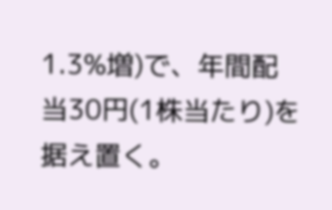1.3%増)で、年間配当30円(1株当たり)を据え置く。